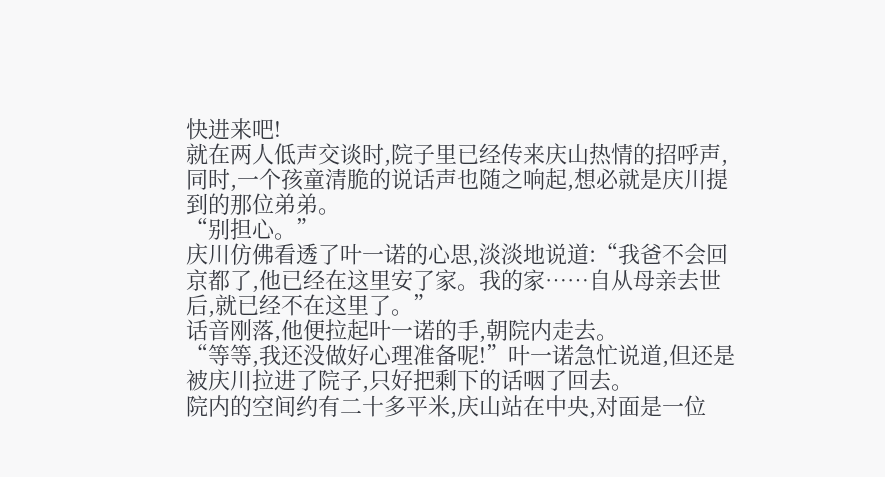快进来吧!
就在两人低声交谈时,院子里已经传来庆山热情的招呼声,同时,一个孩童清脆的说话声也随之响起,想必就是庆川提到的那位弟弟。
“别担心。”
庆川仿佛看透了叶一诺的心思,淡淡地说道:“我爸不会回京都了,他已经在这里安了家。我的家……自从母亲去世后,就已经不在这里了。”
话音刚落,他便拉起叶一诺的手,朝院内走去。
“等等,我还没做好心理准备呢!”叶一诺急忙说道,但还是被庆川拉进了院子,只好把剩下的话咽了回去。
院内的空间约有二十多平米,庆山站在中央,对面是一位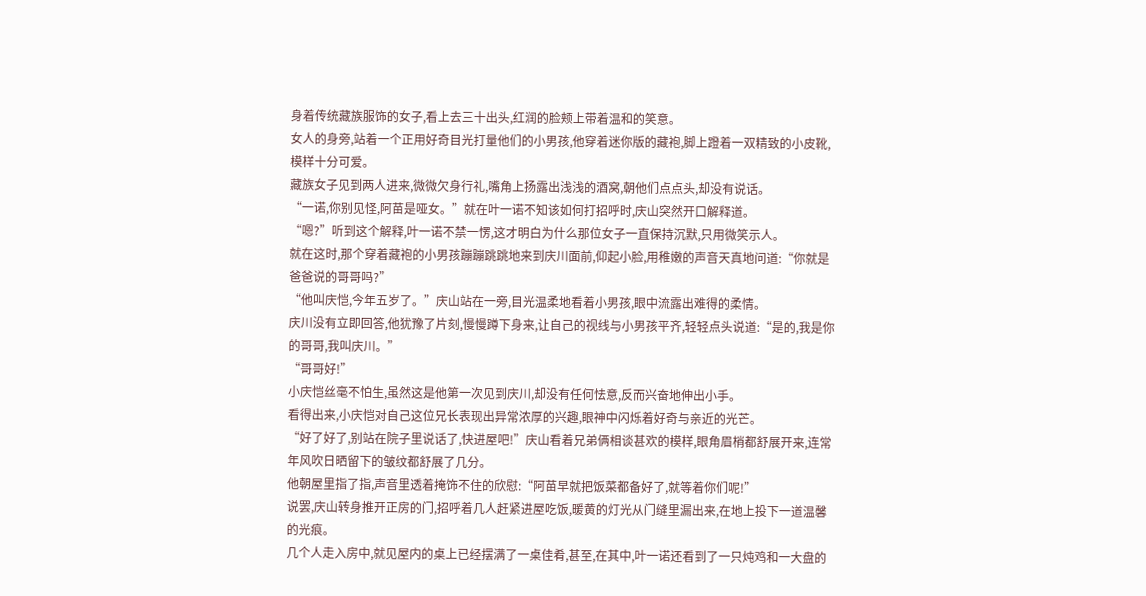身着传统藏族服饰的女子,看上去三十出头,红润的脸颊上带着温和的笑意。
女人的身旁,站着一个正用好奇目光打量他们的小男孩,他穿着迷你版的藏袍,脚上蹬着一双精致的小皮靴,模样十分可爱。
藏族女子见到两人进来,微微欠身行礼,嘴角上扬露出浅浅的酒窝,朝他们点点头,却没有说话。
“一诺,你别见怪,阿苗是哑女。”就在叶一诺不知该如何打招呼时,庆山突然开口解释道。
“嗯?”听到这个解释,叶一诺不禁一愣,这才明白为什么那位女子一直保持沉默,只用微笑示人。
就在这时,那个穿着藏袍的小男孩蹦蹦跳跳地来到庆川面前,仰起小脸,用稚嫩的声音天真地问道:“你就是爸爸说的哥哥吗?”
“他叫庆恺,今年五岁了。”庆山站在一旁,目光温柔地看着小男孩,眼中流露出难得的柔情。
庆川没有立即回答,他犹豫了片刻,慢慢蹲下身来,让自己的视线与小男孩平齐,轻轻点头说道:“是的,我是你的哥哥,我叫庆川。”
“哥哥好!”
小庆恺丝毫不怕生,虽然这是他第一次见到庆川,却没有任何怯意,反而兴奋地伸出小手。
看得出来,小庆恺对自己这位兄长表现出异常浓厚的兴趣,眼神中闪烁着好奇与亲近的光芒。
“好了好了,别站在院子里说话了,快进屋吧!”庆山看着兄弟俩相谈甚欢的模样,眼角眉梢都舒展开来,连常年风吹日晒留下的皱纹都舒展了几分。
他朝屋里指了指,声音里透着掩饰不住的欣慰:“阿苗早就把饭菜都备好了,就等着你们呢!”
说罢,庆山转身推开正房的门,招呼着几人赶紧进屋吃饭,暖黄的灯光从门缝里漏出来,在地上投下一道温馨的光痕。
几个人走入房中,就见屋内的桌上已经摆满了一桌佳肴,甚至,在其中,叶一诺还看到了一只炖鸡和一大盘的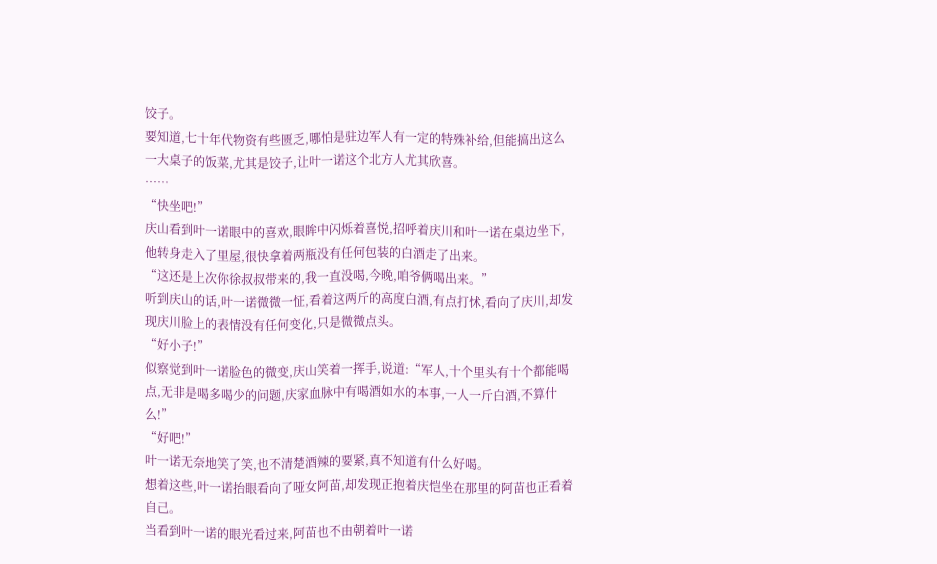饺子。
要知道,七十年代物资有些匮乏,哪怕是驻边军人有一定的特殊补给,但能搞出这么一大桌子的饭菜,尤其是饺子,让叶一诺这个北方人尤其欣喜。
……
“快坐吧!”
庆山看到叶一诺眼中的喜欢,眼眸中闪烁着喜悦,招呼着庆川和叶一诺在桌边坐下,他转身走入了里屋,很快拿着两瓶没有任何包装的白酒走了出来。
“这还是上次你徐叔叔带来的,我一直没喝,今晚,咱爷俩喝出来。”
听到庆山的话,叶一诺微微一怔,看着这两斤的高度白酒,有点打怵,看向了庆川,却发现庆川脸上的表情没有任何变化,只是微微点头。
“好小子!”
似察觉到叶一诺脸色的微变,庆山笑着一挥手,说道:“军人,十个里头有十个都能喝点,无非是喝多喝少的问题,庆家血脉中有喝酒如水的本事,一人一斤白酒,不算什么!”
“好吧!”
叶一诺无奈地笑了笑,也不清楚酒辣的要紧,真不知道有什么好喝。
想着这些,叶一诺抬眼看向了哑女阿苗,却发现正抱着庆恺坐在那里的阿苗也正看着自己。
当看到叶一诺的眼光看过来,阿苗也不由朝着叶一诺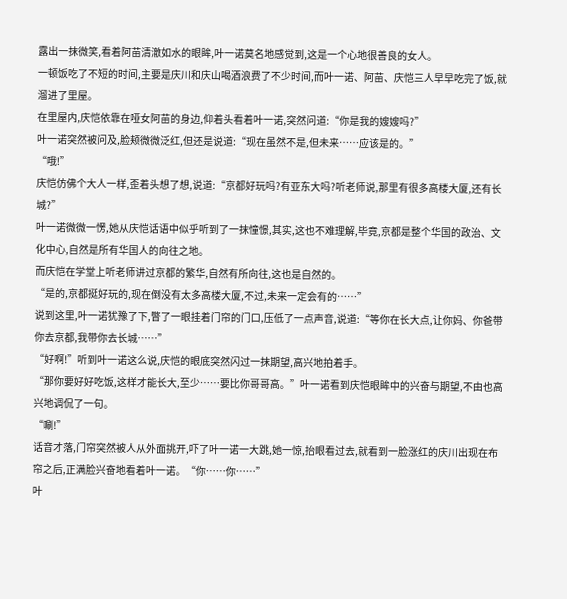露出一抹微笑,看着阿苗清澈如水的眼眸,叶一诺莫名地感觉到,这是一个心地很善良的女人。
一顿饭吃了不短的时间,主要是庆川和庆山喝酒浪费了不少时间,而叶一诺、阿苗、庆恺三人早早吃完了饭,就溜进了里屋。
在里屋内,庆恺依靠在哑女阿苗的身边,仰着头看着叶一诺,突然问道:“你是我的嫂嫂吗?”
叶一诺突然被问及,脸颊微微泛红,但还是说道:“现在虽然不是,但未来……应该是的。”
“哦!”
庆恺仿佛个大人一样,歪着头想了想,说道:“京都好玩吗?有亚东大吗?听老师说,那里有很多高楼大厦,还有长城?”
叶一诺微微一愣,她从庆恺话语中似乎听到了一抹憧憬,其实,这也不难理解,毕竟,京都是整个华国的政治、文化中心,自然是所有华国人的向往之地。
而庆恺在学堂上听老师讲过京都的繁华,自然有所向往,这也是自然的。
“是的,京都挺好玩的,现在倒没有太多高楼大厦,不过,未来一定会有的……”
说到这里,叶一诺犹豫了下,瞥了一眼挂着门帘的门口,压低了一点声音,说道:“等你在长大点,让你妈、你爸带你去京都,我带你去长城……”
“好啊!”听到叶一诺这么说,庆恺的眼底突然闪过一抹期望,高兴地拍着手。
“那你要好好吃饭,这样才能长大,至少……要比你哥哥高。”叶一诺看到庆恺眼眸中的兴奋与期望,不由也高兴地调侃了一句。
“唰!”
话音才落,门帘突然被人从外面挑开,吓了叶一诺一大跳,她一惊,抬眼看过去,就看到一脸涨红的庆川出现在布帘之后,正满脸兴奋地看着叶一诺。“你……你……”
叶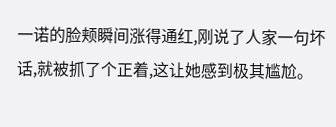一诺的脸颊瞬间涨得通红,刚说了人家一句坏话,就被抓了个正着,这让她感到极其尴尬。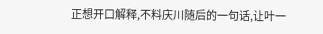正想开口解释,不料庆川随后的一句话,让叶一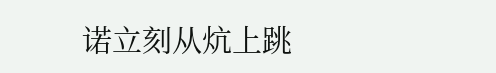诺立刻从炕上跳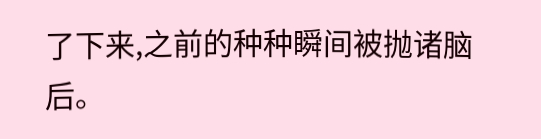了下来,之前的种种瞬间被抛诸脑后。